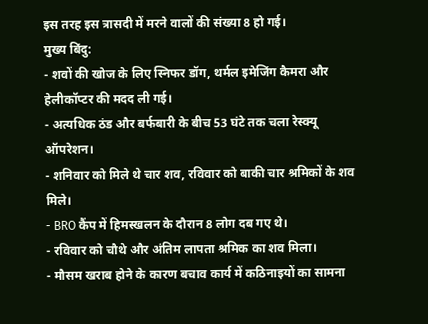इस तरह इस त्रासदी में मरने वालों की संख्या 8 हो गई।
मुख्य बिंदु:
- शवों की खोज के लिए स्निफर डॉग, थर्मल इमेजिंग कैमरा और हेलीकॉप्टर की मदद ली गई।
- अत्यधिक ठंड और बर्फबारी के बीच 53 घंटे तक चला रेस्क्यू ऑपरेशन।
- शनिवार को मिले थे चार शव, रविवार को बाकी चार श्रमिकों के शव मिले।
- BRO कैंप में हिमस्खलन के दौरान 8 लोग दब गए थे।
- रविवार को चौथे और अंतिम लापता श्रमिक का शव मिला।
- मौसम खराब होने के कारण बचाव कार्य में कठिनाइयों का सामना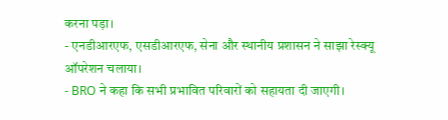करना पड़ा।
- एनडीआरएफ, एसडीआरएफ, सेना और स्थानीय प्रशासन ने साझा रेस्क्यू ऑपरेशन चलाया।
- BRO ने कहा कि सभी प्रभावित परिवारों को सहायता दी जाएगी।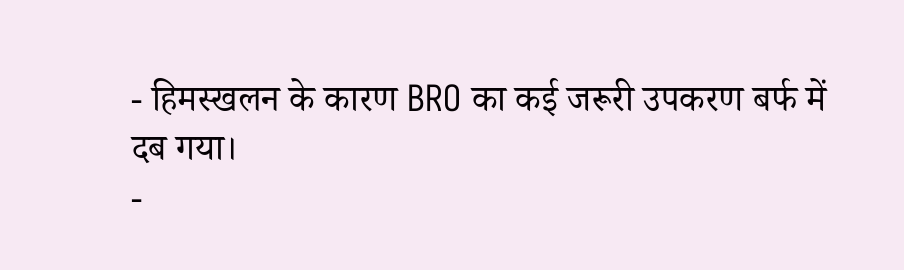- हिमस्खलन के कारण BRO का कई जरूरी उपकरण बर्फ में दब गया।
-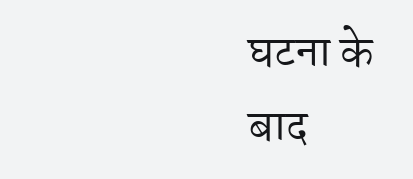घटना के बाद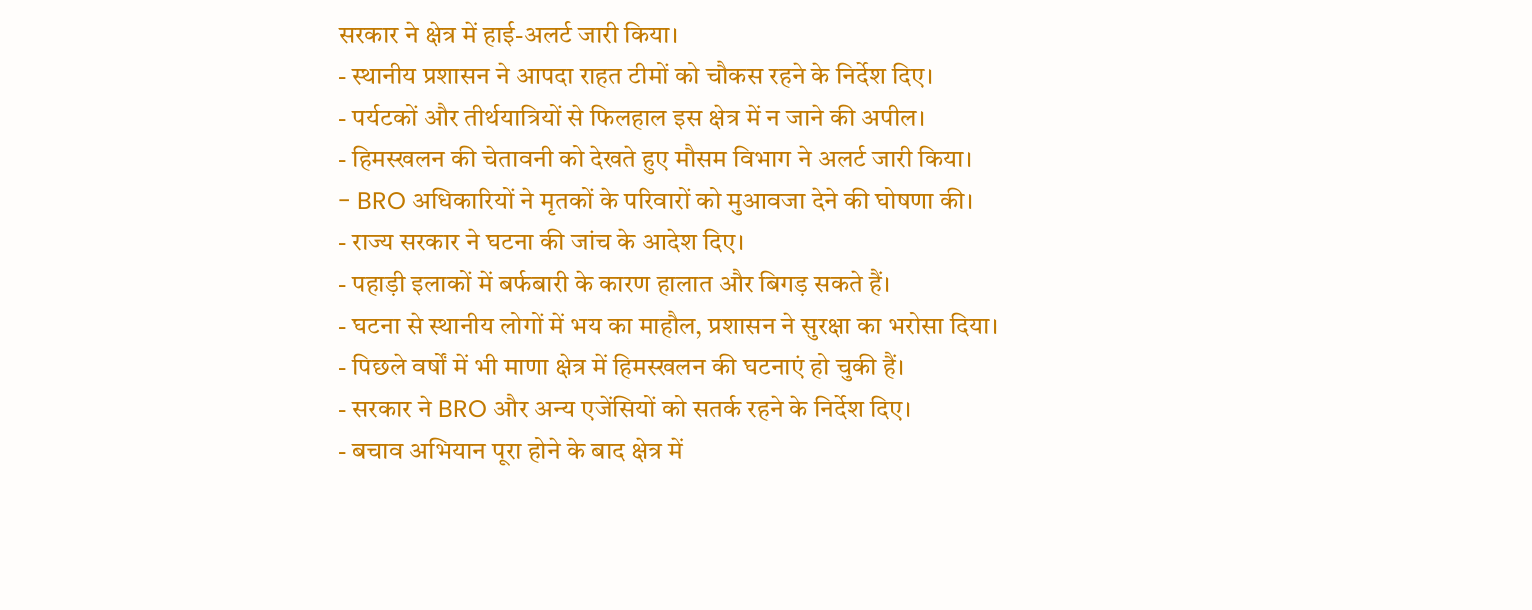सरकार ने क्षेत्र में हाई-अलर्ट जारी किया।
- स्थानीय प्रशासन ने आपदा राहत टीमों को चौकस रहने के निर्देश दिए।
- पर्यटकों और तीर्थयात्रियों से फिलहाल इस क्षेत्र में न जाने की अपील।
- हिमस्खलन की चेतावनी को देखते हुए मौसम विभाग ने अलर्ट जारी किया।
- BRO अधिकारियों ने मृतकों के परिवारों को मुआवजा देने की घोषणा की।
- राज्य सरकार ने घटना की जांच के आदेश दिए।
- पहाड़ी इलाकों में बर्फबारी के कारण हालात और बिगड़ सकते हैं।
- घटना से स्थानीय लोगों में भय का माहौल, प्रशासन ने सुरक्षा का भरोसा दिया।
- पिछले वर्षों में भी माणा क्षेत्र में हिमस्खलन की घटनाएं हो चुकी हैं।
- सरकार ने BRO और अन्य एजेंसियों को सतर्क रहने के निर्देश दिए।
- बचाव अभियान पूरा होने के बाद क्षेत्र में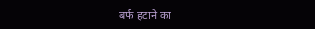बर्फ हटाने का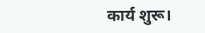कार्य शुरू।